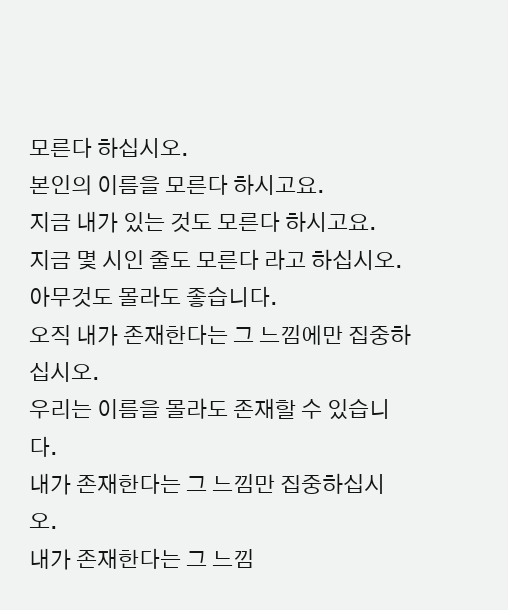모른다 하십시오.
본인의 이름을 모른다 하시고요.
지금 내가 있는 것도 모른다 하시고요.
지금 몇 시인 줄도 모른다 라고 하십시오.
아무것도 몰라도 좋습니다.
오직 내가 존재한다는 그 느낌에만 집중하십시오.
우리는 이름을 몰라도 존재할 수 있습니다.
내가 존재한다는 그 느낌만 집중하십시오.
내가 존재한다는 그 느낌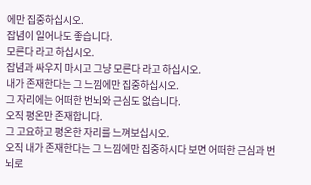에만 집중하십시오.
잡념이 일어나도 좋습니다.
모른다 라고 하십시오.
잡념과 싸우지 마시고 그냥 모른다 라고 하십시오.
내가 존재한다는 그 느낌에만 집중하십시오.
그 자리에는 어떠한 번뇌와 근심도 없습니다.
오직 평온만 존재합니다.
그 고요하고 평온한 자리를 느껴보십시오.
오직 내가 존재한다는 그 느낌에만 집중하시다 보면 어떠한 근심과 번뇌로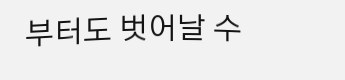부터도 벗어날 수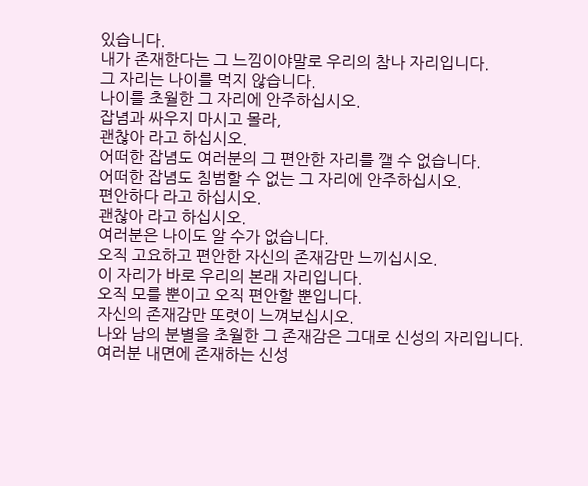있습니다.
내가 존재한다는 그 느낌이야말로 우리의 참나 자리입니다.
그 자리는 나이를 먹지 않습니다.
나이를 초월한 그 자리에 안주하십시오.
잡념과 싸우지 마시고 몰라,
괜찮아 라고 하십시오.
어떠한 잡념도 여러분의 그 편안한 자리를 깰 수 없습니다.
어떠한 잡념도 침범할 수 없는 그 자리에 안주하십시오.
편안하다 라고 하십시오.
괜찮아 라고 하십시오.
여러분은 나이도 알 수가 없습니다.
오직 고요하고 편안한 자신의 존재감만 느끼십시오.
이 자리가 바로 우리의 본래 자리입니다.
오직 모를 뿐이고 오직 편안할 뿐입니다.
자신의 존재감만 또렷이 느껴보십시오.
나와 남의 분별을 초월한 그 존재감은 그대로 신성의 자리입니다.
여러분 내면에 존재하는 신성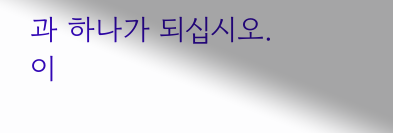과 하나가 되십시오.
이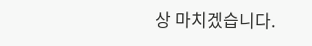상 마치겠습니다.